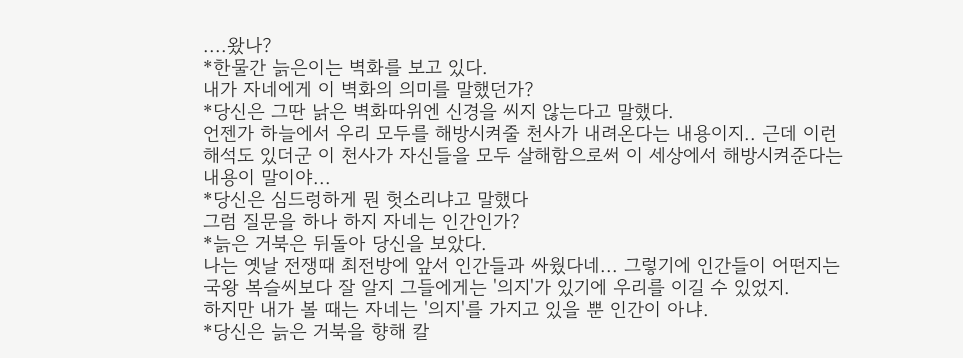....왔나?
*한물간 늙은이는 벽화를 보고 있다.
내가 자네에게 이 벽화의 의미를 말했던가?
*당신은 그딴 낡은 벽화따위엔 신경을 씨지 않는다고 말했다.
언젠가 하늘에서 우리 모두를 해방시켜줄 천사가 내려온다는 내용이지.. 근데 이런 해석도 있더군 이 천사가 자신들을 모두 살해함으로써 이 세상에서 해방시켜준다는 내용이 말이야...
*당신은 심드렁하게 뭔 헛소리냐고 말했다
그럼 질문을 하나 하지 자네는 인간인가?
*늙은 거북은 뒤돌아 당신을 보았다.
나는 옛날 전쟁때 최전방에 앞서 인간들과 싸웠다네... 그렇기에 인간들이 어떤지는 국왕 복슬씨보다 잘 알지 그들에게는 '의지'가 있기에 우리를 이길 수 있었지.
하지만 내가 볼 때는 자네는 '의지'를 가지고 있을 뿐 인간이 아냐.
*당신은 늙은 거북을 향해 칼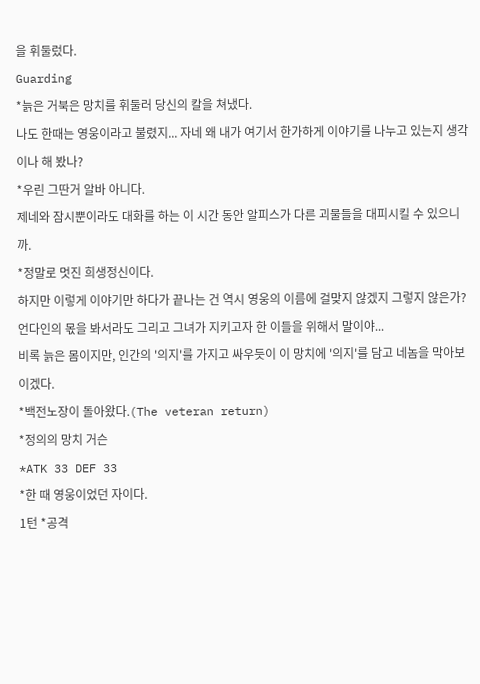을 휘둘렀다.
Guarding
*늙은 거북은 망치를 휘둘러 당신의 칼을 쳐냈다.
나도 한때는 영웅이라고 불렸지... 자네 왜 내가 여기서 한가하게 이야기를 나누고 있는지 생각이나 해 봤나?
*우린 그딴거 알바 아니다.
제네와 잠시뿐이라도 대화를 하는 이 시간 동안 알피스가 다른 괴물들을 대피시킬 수 있으니까.
*정말로 멋진 희생정신이다.
하지만 이렇게 이야기만 하다가 끝나는 건 역시 영웅의 이름에 걸맞지 않겠지 그렇지 않은가? 언다인의 몫을 봐서라도 그리고 그녀가 지키고자 한 이들을 위해서 말이야...
비록 늙은 몸이지만, 인간의 '의지'를 가지고 싸우듯이 이 망치에 '의지'를 담고 네놈을 막아보이겠다.
*백전노장이 돌아왔다.(The veteran return)
*정의의 망치 거슨
*ATK 33 DEF 33
*한 때 영웅이었던 자이다.
1턴 *공격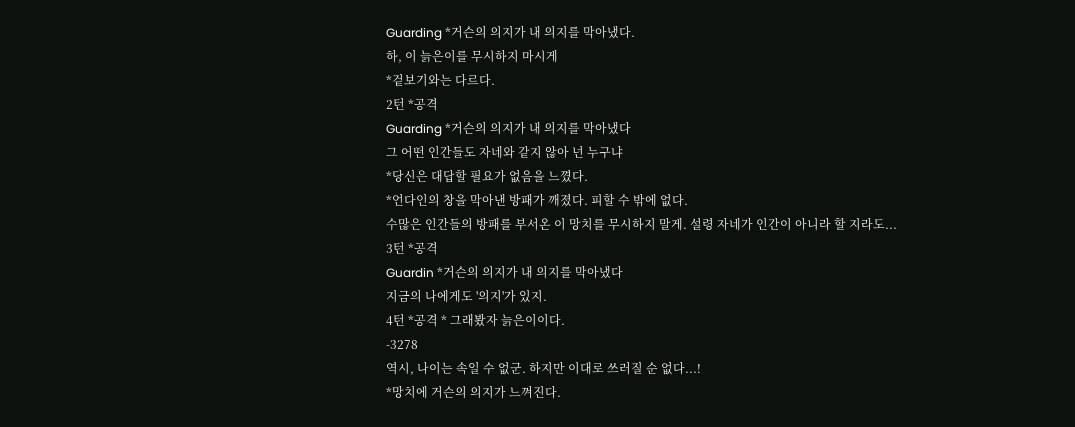Guarding *거슨의 의지가 내 의지를 막아냈다.
하, 이 늙은이를 무시하지 마시게
*겉보기와는 다르다.
2턴 *공격
Guarding *거슨의 의지가 내 의지를 막아냈다
그 어떤 인간들도 자네와 같지 않아 넌 누구냐
*당신은 대답할 필요가 없음을 느꼈다.
*언다인의 창을 막아낸 방패가 깨졌다. 피할 수 밖에 없다.
수많은 인간들의 방패를 부서온 이 망치를 무시하지 말게. 설령 자네가 인간이 아니라 할 지라도...
3턴 *공격
Guardin *거슨의 의지가 내 의지를 막아냈다
지금의 나에게도 '의지'가 있지.
4턴 *공격 * 그래봤자 늙은이이다.
-3278
역시, 나이는 속일 수 없군. 하지만 이대로 쓰러질 순 없다...!
*망치에 거슨의 의지가 느껴진다.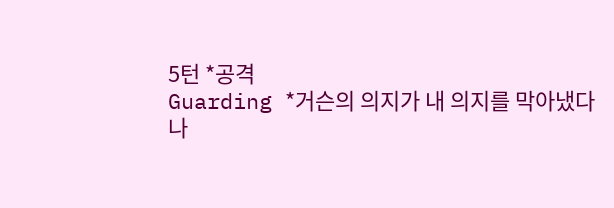5턴 *공격
Guarding *거슨의 의지가 내 의지를 막아냈다
나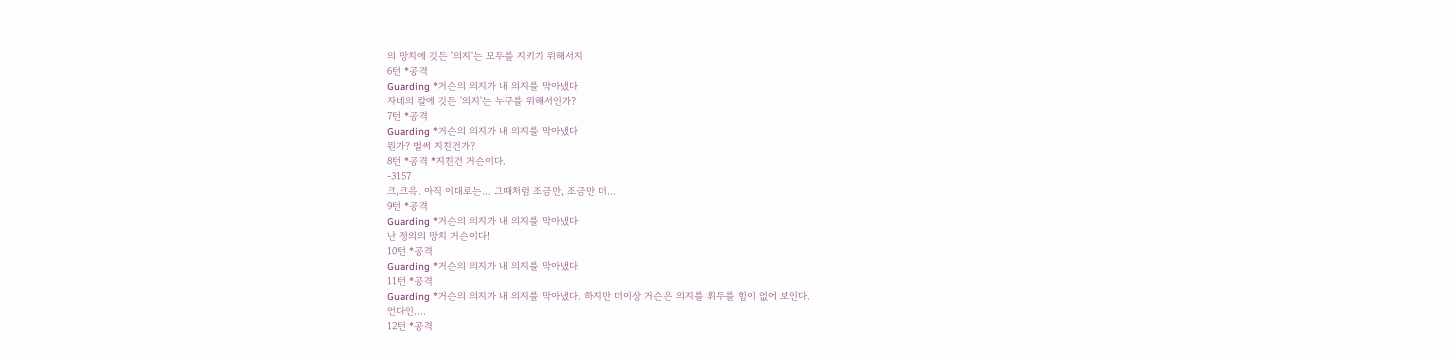의 망치에 깃든 '의지'는 모두를 지키기 위해서지
6턴 *공격
Guarding *거슨의 의지가 내 의지를 막아냈다
자네의 칼에 깃든 '의지'는 누구를 위해서인가?
7턴 *공격
Guarding *거슨의 의지가 내 의지를 막아냈다
뭔가? 벌써 지친건가?
8턴 *공격 *지친건 거슨이다.
-3157
크,크윽. 아직 이대로는... 그때처럼 조금만, 조금만 더...
9턴 *공격
Guarding *거슨의 의지가 내 의지를 막아냈다
난 정의의 망치 거슨이다!
10턴 *공격
Guarding *거슨의 의지가 내 의지를 막아냈다
11턴 *공격
Guarding *거슨의 의지가 내 의지를 막아냈다. 하지만 더이상 거슨은 의지를 휘두를 힘이 없어 보인다.
언다인....
12턴 *공격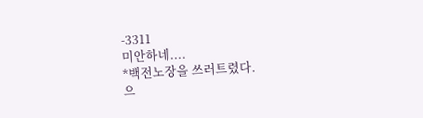-3311
미안하네....
*백전노장을 쓰러트렸다.
으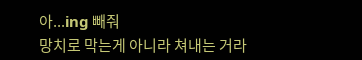아...ing 빼줘
망치로 막는게 아니라 쳐내는 거라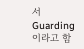서 Guarding이라고 함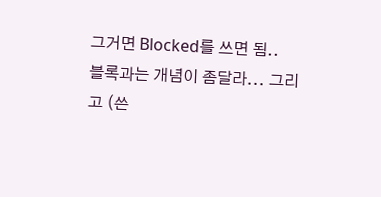그거면 Blocked를 쓰면 됨..
블록과는 개념이 좀달라... 그리고 (쓴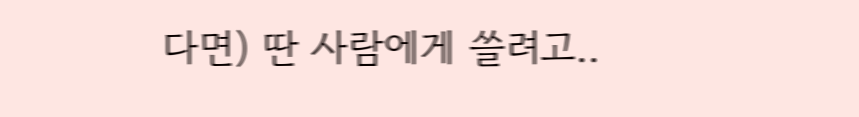다면) 딴 사람에게 쓸려고..